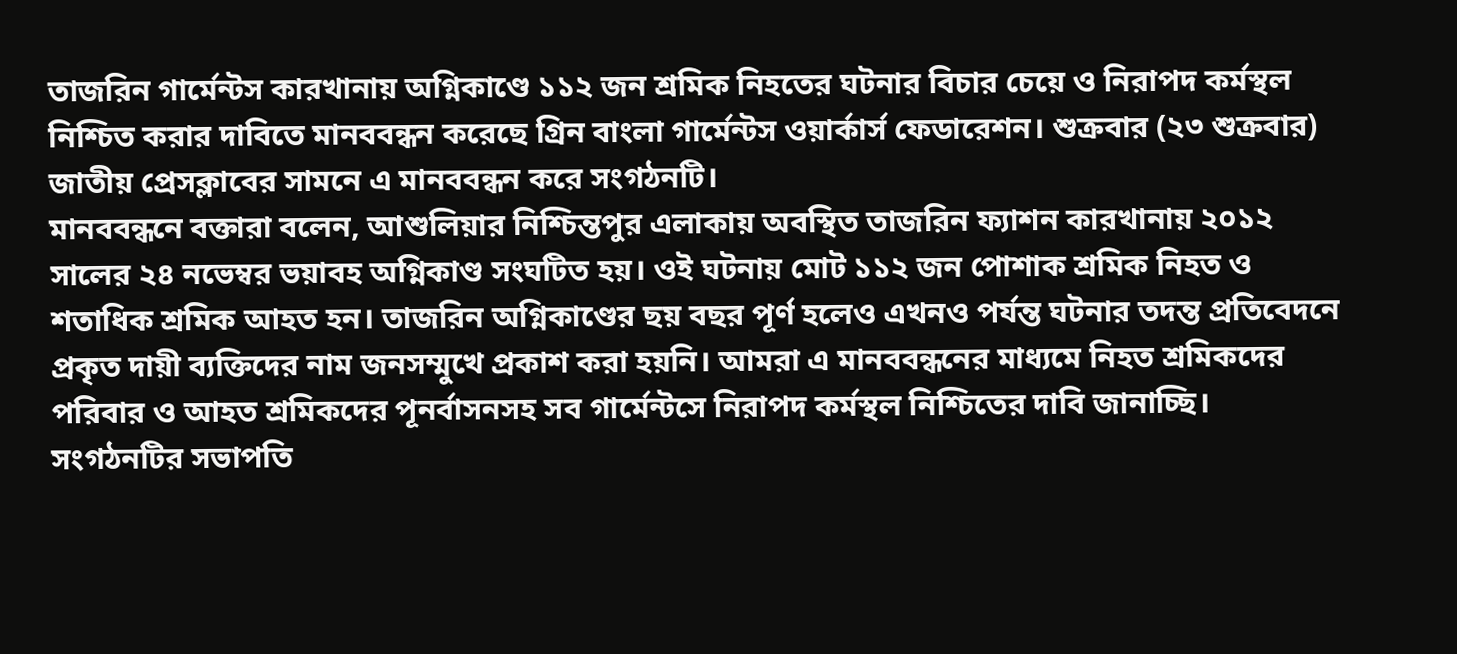তাজরিন গার্মেন্টস কারখানায় অগ্নিকাণ্ডে ১১২ জন শ্রমিক নিহতের ঘটনার বিচার চেয়ে ও নিরাপদ কর্মস্থল নিশ্চিত করার দাবিতে মানববন্ধন করেছে গ্রিন বাংলা গার্মেন্টস ওয়ার্কার্স ফেডারেশন। শুক্রবার (২৩ শুক্রবার) জাতীয় প্রেসক্লাবের সামনে এ মানববন্ধন করে সংগঠনটি।
মানববন্ধনে বক্তারা বলেন, আশুলিয়ার নিশ্চিন্তপুর এলাকায় অবস্থিত তাজরিন ফ্যাশন কারখানায় ২০১২ সালের ২৪ নভেম্বর ভয়াবহ অগ্নিকাণ্ড সংঘটিত হয়। ওই ঘটনায় মোট ১১২ জন পোশাক শ্রমিক নিহত ও শতাধিক শ্রমিক আহত হন। তাজরিন অগ্নিকাণ্ডের ছয় বছর পূর্ণ হলেও এখনও পর্যন্ত ঘটনার তদন্ত প্রতিবেদনে প্রকৃত দায়ী ব্যক্তিদের নাম জনসম্মুখে প্রকাশ করা হয়নি। আমরা এ মানববন্ধনের মাধ্যমে নিহত শ্রমিকদের পরিবার ও আহত শ্রমিকদের পূনর্বাসনসহ সব গার্মেন্টসে নিরাপদ কর্মস্থল নিশ্চিতের দাবি জানাচ্ছি।
সংগঠনটির সভাপতি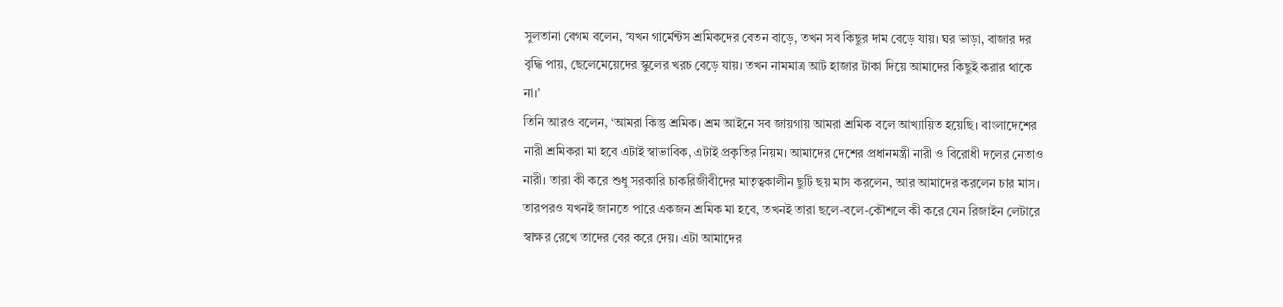সুলতানা বেগম বলেন, ‘যখন গার্মেন্টস শ্রমিকদের বেতন বাড়ে, তখন সব কিছুর দাম বেড়ে যায়। ঘর ভাড়া, বাজার দর বৃদ্ধি পায়, ছেলেমেয়েদের স্কুলের খরচ বেড়ে যায়। তখন নামমাত্র আট হাজার টাকা দিয়ে আমাদের কিছুই করার থাকে না।’
তিনি আরও বলেন, ‘আমরা কিন্তু শ্রমিক। শ্রম আইনে সব জায়গায় আমরা শ্রমিক বলে আখ্যায়িত হয়েছি। বাংলাদেশের নারী শ্রমিকরা মা হবে এটাই স্বাভাবিক, এটাই প্রকৃতির নিয়ম। আমাদের দেশের প্রধানমন্ত্রী নারী ও বিরোধী দলের নেতাও নারী। তারা কী করে শুধু সরকারি চাকরিজীবীদের মাতৃত্বকালীন ছুটি ছয় মাস করলেন, আর আমাদের করলেন চার মাস। তারপরও যখনই জানতে পারে একজন শ্রমিক মা হবে, তখনই তারা ছলে-বলে-কৌশলে কী করে যেন রিজাইন লেটারে স্বাক্ষর রেখে তাদের বের করে দেয়। এটা আমাদের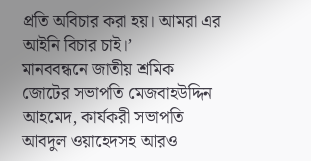প্রতি অবিচার করা হয়। আমরা এর আইনি বিচার চাই।’
মানববন্ধনে জাতীয় শ্রমিক জোটের সভাপতি মেজবাহউদ্দিন আহমেদ, কার্যকরী সভাপতি আবদুল ওয়াহেদসহ আরও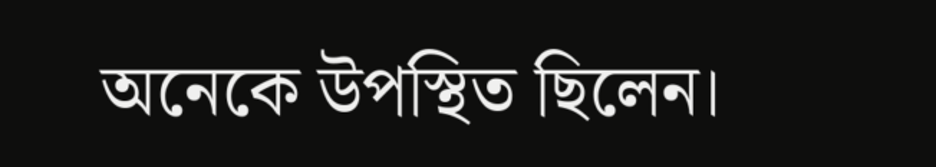অনেকে উপস্থিত ছিলেন।